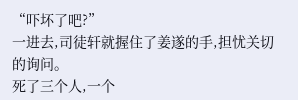“吓坏了吧?”
一进去,司徒轩就握住了姜遂的手,担忧关切的询问。
死了三个人,一个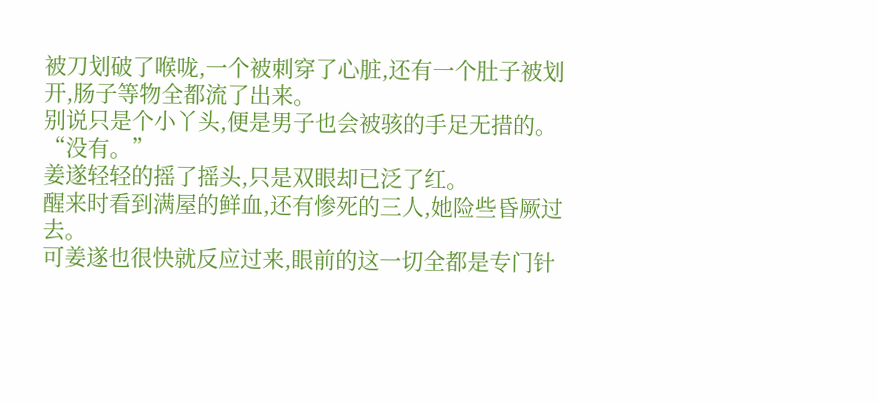被刀划破了喉咙,一个被刺穿了心脏,还有一个肚子被划开,肠子等物全都流了出来。
别说只是个小丫头,便是男子也会被骇的手足无措的。
“没有。”
姜遂轻轻的摇了摇头,只是双眼却已泛了红。
醒来时看到满屋的鲜血,还有惨死的三人,她险些昏厥过去。
可姜遂也很快就反应过来,眼前的这一切全都是专门针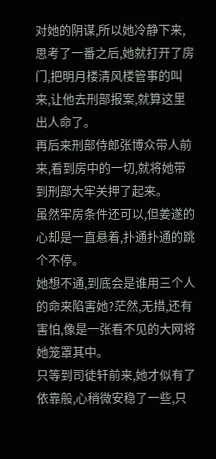对她的阴谋,所以她冷静下来,思考了一番之后,她就打开了房门,把明月楼清风楼管事的叫来,让他去刑部报案,就算这里出人命了。
再后来刑部侍郎张博众带人前来,看到房中的一切,就将她带到刑部大牢关押了起来。
虽然牢房条件还可以,但姜遂的心却是一直悬着,扑通扑通的跳个不停。
她想不通,到底会是谁用三个人的命来陷害她?茫然,无措,还有害怕,像是一张看不见的大网将她笼罩其中。
只等到司徒轩前来,她才似有了依靠般,心稍微安稳了一些,只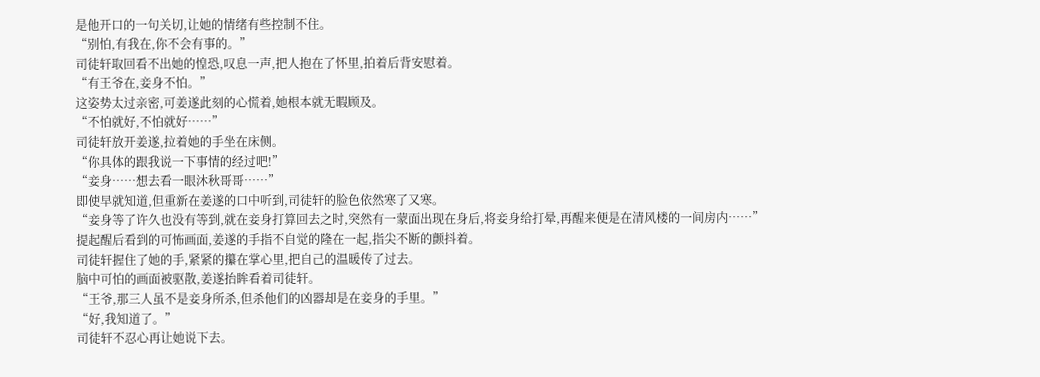是他开口的一句关切,让她的情绪有些控制不住。
“别怕,有我在,你不会有事的。”
司徒轩取回看不出她的惶恐,叹息一声,把人抱在了怀里,拍着后背安慰着。
“有王爷在,妾身不怕。”
这姿势太过亲密,可姜遂此刻的心慌着,她根本就无暇顾及。
“不怕就好,不怕就好……”
司徒轩放开姜遂,拉着她的手坐在床侧。
“你具体的跟我说一下事情的经过吧!”
“妾身……想去看一眼沐秋哥哥……”
即使早就知道,但重新在姜遂的口中听到,司徒轩的脸色依然寒了又寒。
“妾身等了许久也没有等到,就在妾身打算回去之时,突然有一蒙面出现在身后,将妾身给打晕,再醒来便是在清风楼的一间房内……”
提起醒后看到的可怖画面,姜遂的手指不自觉的隆在一起,指尖不断的颤抖着。
司徒轩握住了她的手,紧紧的攥在掌心里,把自己的温暖传了过去。
脑中可怕的画面被驱散,姜遂抬眸看着司徒轩。
“王爷,那三人虽不是妾身所杀,但杀他们的凶器却是在妾身的手里。”
“好,我知道了。”
司徒轩不忍心再让她说下去。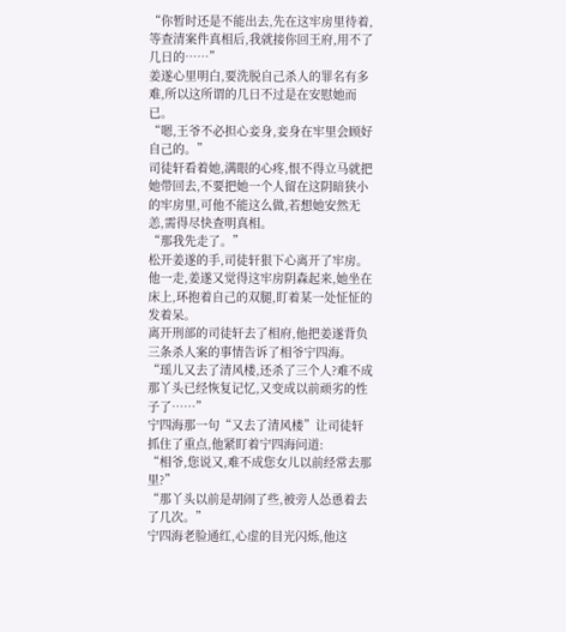“你暂时还是不能出去,先在这牢房里待着,等查清案件真相后,我就接你回王府,用不了几日的……”
姜遂心里明白,要洗脱自己杀人的罪名有多难,所以这所谓的几日不过是在安慰她而已。
“嗯,王爷不必担心妾身,妾身在牢里会顾好自己的。”
司徒轩看着她,满眼的心疼,恨不得立马就把她带回去,不要把她一个人留在这阴暗狭小的牢房里,可他不能这么做,若想她安然无恙,需得尽快查明真相。
“那我先走了。”
松开姜遂的手,司徒轩狠下心离开了牢房。
他一走,姜遂又觉得这牢房阴森起来,她坐在床上,环抱着自己的双腿,盯着某一处怔怔的发着呆。
离开刑部的司徒轩去了相府,他把姜遂背负三条杀人案的事情告诉了相爷宁四海。
“瑶儿又去了清风楼,还杀了三个人?难不成那丫头已经恢复记忆,又变成以前顽劣的性子了……”
宁四海那一句“又去了清风楼”让司徒轩抓住了重点,他紧盯着宁四海问道:
“相爷,您说又,难不成您女儿以前经常去那里?”
“那丫头以前是胡闹了些,被旁人怂恿着去了几次。”
宁四海老脸通红,心虚的目光闪烁,他这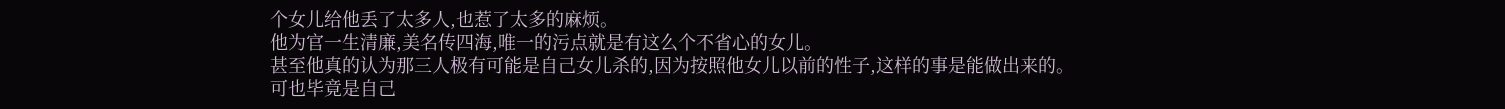个女儿给他丢了太多人,也惹了太多的麻烦。
他为官一生清廉,美名传四海,唯一的污点就是有这么个不省心的女儿。
甚至他真的认为那三人极有可能是自己女儿杀的,因为按照他女儿以前的性子,这样的事是能做出来的。
可也毕竟是自己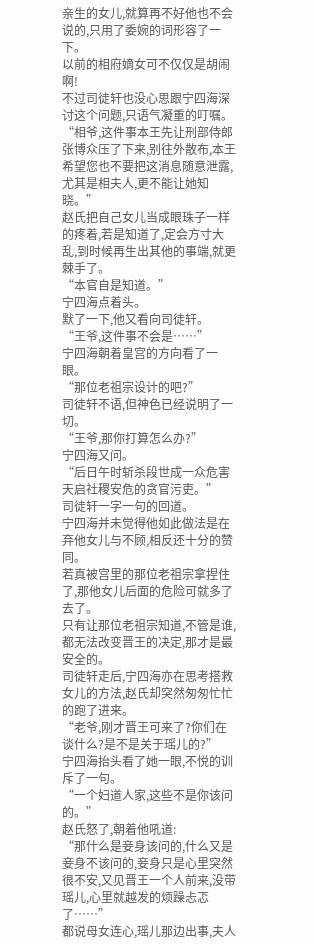亲生的女儿,就算再不好他也不会说的,只用了委婉的词形容了一下。
以前的相府嫡女可不仅仅是胡闹啊!
不过司徒轩也没心思跟宁四海深讨这个问题,只语气凝重的叮嘱。
“相爷,这件事本王先让刑部侍郎张博众压了下来,别往外散布,本王希望您也不要把这消息随意泄露,尤其是相夫人,更不能让她知晓。”
赵氏把自己女儿当成眼珠子一样的疼着,若是知道了,定会方寸大乱,到时候再生出其他的事端,就更棘手了。
“本官自是知道。”
宁四海点着头。
默了一下,他又看向司徒轩。
“王爷,这件事不会是……”
宁四海朝着皇宫的方向看了一眼。
“那位老祖宗设计的吧?”
司徒轩不语,但神色已经说明了一切。
“王爷,那你打算怎么办?”
宁四海又问。
“后日午时斩杀段世成一众危害天启社稷安危的贪官污吏。”
司徒轩一字一句的回道。
宁四海并未觉得他如此做法是在弃他女儿与不顾,相反还十分的赞同。
若真被宫里的那位老祖宗拿捏住了,那他女儿后面的危险可就多了去了。
只有让那位老祖宗知道,不管是谁,都无法改变晋王的决定,那才是最安全的。
司徒轩走后,宁四海亦在思考搭救女儿的方法,赵氏却突然匆匆忙忙的跑了进来。
“老爷,刚才晋王可来了?你们在谈什么?是不是关于瑶儿的?”
宁四海抬头看了她一眼,不悦的训斥了一句。
“一个妇道人家,这些不是你该问的。”
赵氏怒了,朝着他吼道:
“那什么是妾身该问的,什么又是妾身不该问的,妾身只是心里突然很不安,又见晋王一个人前来,没带瑶儿,心里就越发的烦躁忐忑了……”
都说母女连心,瑶儿那边出事,夫人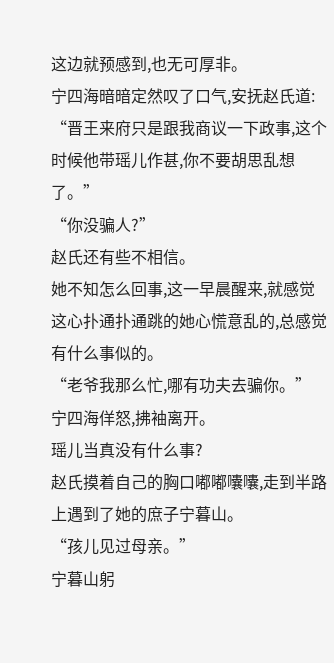这边就预感到,也无可厚非。
宁四海暗暗定然叹了口气,安抚赵氏道:
“晋王来府只是跟我商议一下政事,这个时候他带瑶儿作甚,你不要胡思乱想了。”
“你没骗人?”
赵氏还有些不相信。
她不知怎么回事,这一早晨醒来,就感觉这心扑通扑通跳的她心慌意乱的,总感觉有什么事似的。
“老爷我那么忙,哪有功夫去骗你。”
宁四海佯怒,拂袖离开。
瑶儿当真没有什么事?
赵氏摸着自己的胸口嘟嘟囔囔,走到半路上遇到了她的庶子宁暮山。
“孩儿见过母亲。”
宁暮山躬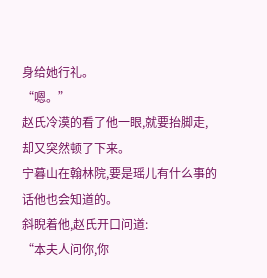身给她行礼。
“嗯。”
赵氏冷漠的看了他一眼,就要抬脚走,却又突然顿了下来。
宁暮山在翰林院,要是瑶儿有什么事的话他也会知道的。
斜睨着他,赵氏开口问道:
“本夫人问你,你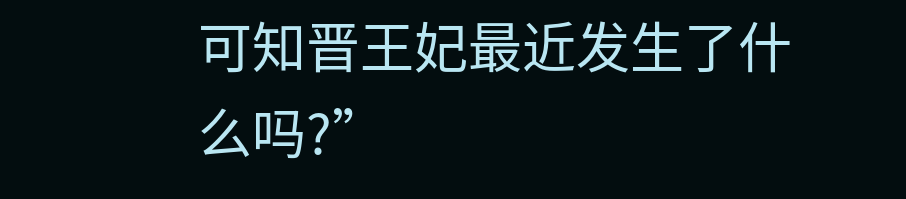可知晋王妃最近发生了什么吗?”